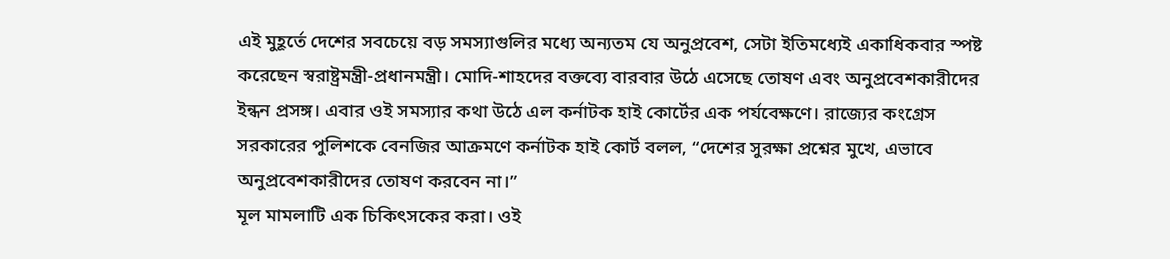এই মুহূর্তে দেশের সবচেয়ে বড় সমস্যাগুলির মধ্যে অন্যতম যে অনুপ্রবেশ, সেটা ইতিমধ্যেই একাধিকবার স্পষ্ট করেছেন স্বরাষ্ট্রমন্ত্রী-প্রধানমন্ত্রী। মোদি-শাহদের বক্তব্যে বারবার উঠে এসেছে তোষণ এবং অনুপ্রবেশকারীদের ইন্ধন প্রসঙ্গ। এবার ওই সমস্যার কথা উঠে এল কর্নাটক হাই কোর্টের এক পর্যবেক্ষণে। রাজ্যের কংগ্রেস সরকারের পুলিশকে বেনজির আক্রমণে কর্নাটক হাই কোর্ট বলল, “দেশের সুরক্ষা প্রশ্নের মুখে, এভাবে অনুপ্রবেশকারীদের তোষণ করবেন না।”
মূল মামলাটি এক চিকিৎসকের করা। ওই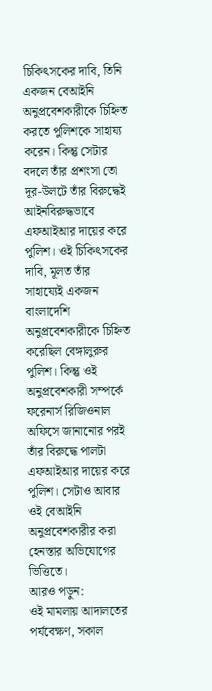চিকিৎসকের দাবি, তিনি একজন বেআইনি অনুপ্রবেশকারীকে চিহ্নিত করতে পুলিশকে সাহায্য করেন। কিন্তু সেটার বদলে তাঁর প্রশংসা তো দূর-উলটে তাঁর বিরুদ্ধেই আইনবিরুদ্ধভাবে এফআইআর দায়ের করে পুলিশ। ওই চিকিৎসকের দাবি, মূলত তাঁর সাহায্যেই একজন বাংলাদেশি অনুপ্রবেশকারীকে চিহ্নিত করেছিল বেঙ্গালুরুর পুলিশ। কিন্তু ওই অনুপ্রবেশকারী সম্পর্কে ফরেনার্স রিজিওনাল অফিসে জানানোর পরই তাঁর বিরুদ্ধে পালটা এফআইআর দায়ের করে পুলিশ। সেটাও আবার ওই বেআইনি অনুপ্রবেশকারীর করা হেনস্তার অভিযোগের ভিত্তিতে।
আরও পড়ুন:
ওই মামলায় আদালতের পর্যবেক্ষণ, সকাল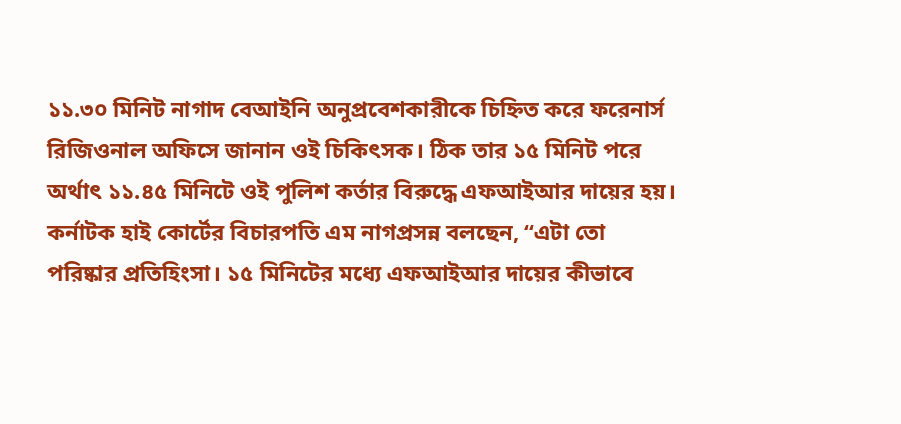১১.৩০ মিনিট নাগাদ বেআইনি অনুপ্রবেশকারীকে চিহ্নিত করে ফরেনার্স রিজিওনাল অফিসে জানান ওই চিকিৎসক। ঠিক তার ১৫ মিনিট পরে অর্থাৎ ১১.৪৫ মিনিটে ওই পুলিশ কর্তার বিরুদ্ধে এফআইআর দায়ের হয়। কর্নাটক হাই কোর্টের বিচারপতি এম নাগপ্রসন্ন বলছেন, “এটা তো পরিষ্কার প্রতিহিংসা। ১৫ মিনিটের মধ্যে এফআইআর দায়ের কীভাবে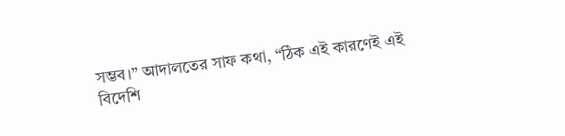সম্ভব।” আদালতের সাফ কথা, “ঠিক এই কারণেই এই বিদেশি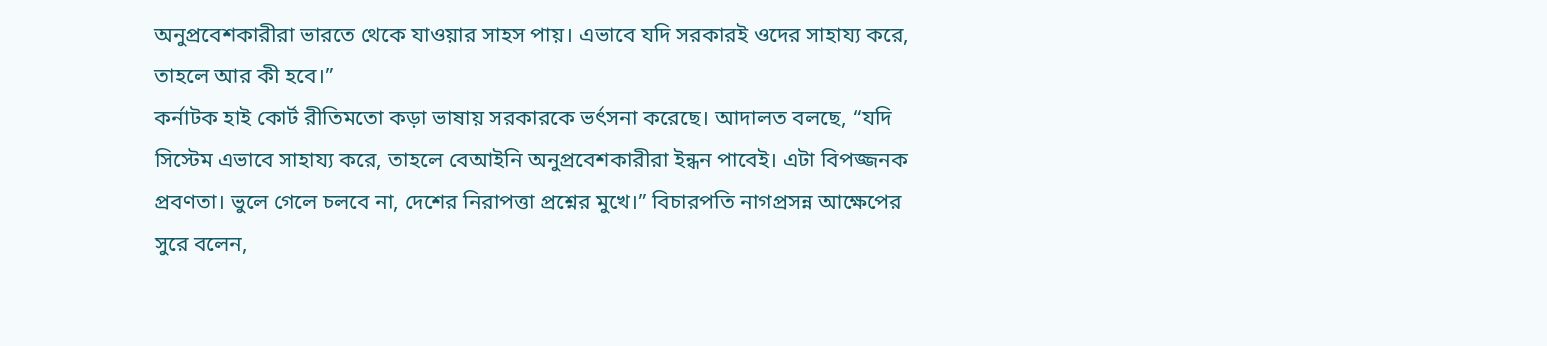অনুপ্রবেশকারীরা ভারতে থেকে যাওয়ার সাহস পায়। এভাবে যদি সরকারই ওদের সাহায্য করে, তাহলে আর কী হবে।”
কর্নাটক হাই কোর্ট রীতিমতো কড়া ভাষায় সরকারকে ভর্ৎসনা করেছে। আদালত বলছে, “যদি সিস্টেম এভাবে সাহায্য করে, তাহলে বেআইনি অনুপ্রবেশকারীরা ইন্ধন পাবেই। এটা বিপজ্জনক প্রবণতা। ভুলে গেলে চলবে না, দেশের নিরাপত্তা প্রশ্নের মুখে।” বিচারপতি নাগপ্রসন্ন আক্ষেপের সুরে বলেন,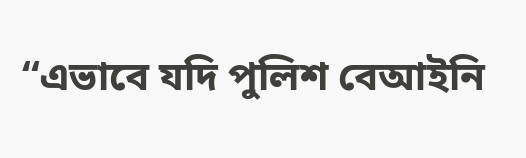“এভাবে যদি পুলিশ বেআইনি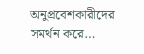অনুপ্রবেশকারীদের সমর্থন করে…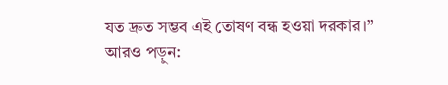যত দ্রুত সম্ভব এই তোষণ বন্ধ হওয়া দরকার।”
আরও পড়ুন: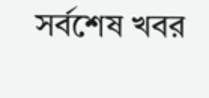সর্বশেষ খবর